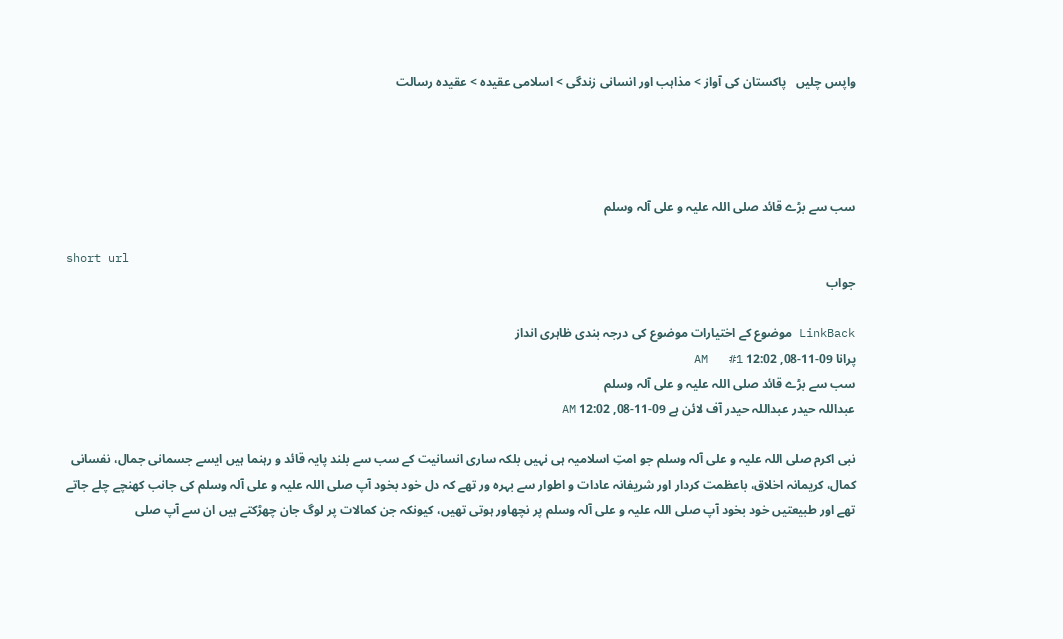واپس چلیں   پاکستان کی آواز > مذاہب اور انسانی زندگی > اسلامی عقیدہ > عقیدہ رسالت




سب سے بڑے قائد صلی اللہ علیہ و علی آلہ وسلم

short url
جواب

LinkBack موضوع کے اختیارات موضوع کی درجہ بندی ظاہری انداز
پرانا 09-11-08, 12:02 AM   #1
سب سے بڑے قائد صلی اللہ علیہ و علی آلہ وسلم
عبداللہ حیدر عبداللہ حیدر آف لائن ہے 09-11-08, 12:02 AM

نبی اکرم صلی اللہ علیہ و علی آلہ وسلم جو امتِ اسلامیہ ہی نہیں بلکہ ساری انسانیت کے سب سے بلند پایہ قائد و رہنما ہیں ایسے جسمانی جمال، نفسانی کمال، کریمانہ اخلاق، باعظمت کردار اور شریفانہ عادات و اطوار سے بہرہ ور تھے کہ دل خود بخود آپ صلی اللہ علیہ و علی آلہ وسلم کی جانب کھنچے چلے جاتے تھے اور طبیعتیں خود بخود آپ صلی اللہ علیہ و علی آلہ وسلم پر نچھاور ہوتی تھیں، کیونکہ جن کمالات پر لوگ جان چھڑکتے ہیں ان سے آپ صلی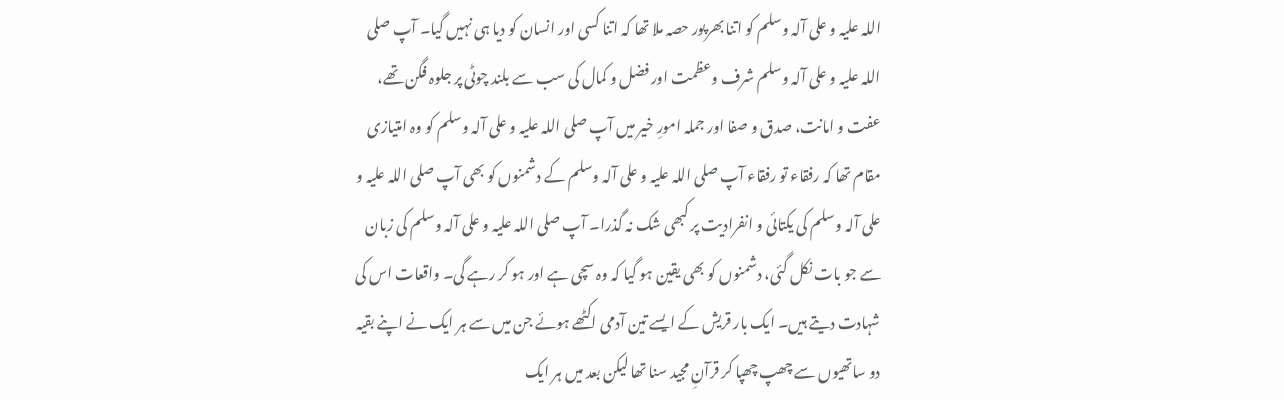اللہ علیہ و علی آلہ وسلم کو اتنا بھرپور حصہ ملا تھا کہ اتنا کسی اور انسان کو دیا ہی نہیں گیا۔ آپ صلی اللہ علیہ و علی آلہ وسلم شرف وعظمت اور فضل و کمال کی سب سے بلند چوٹی پر جلوہ فگن تھے، عفت و امانت، صدق و صفا اور جملہ امورِ خیر میں آپ صلی اللہ علیہ و علی آلہ وسلم کو وہ امتیازی مقام تھا کہ رفقاء تو رفقاء آپ صلی اللہ علیہ و علی آلہ وسلم کے دشمنوں کو بھی آپ صلی اللہ علیہ و علی آلہ وسلم کی یکتائی و انفرادیت پر کبھی شک نہ گذرا۔ آپ صلی اللہ علیہ و علی آلہ وسلم کی زبان سے جو بات نکل گئی، دشمنوں کو بھی یقین ہو گیا کہ وہ سچی ہے اور ہو کر رہے گی۔ واقعات اس کی شہادت دیتے ہیں۔ ایک بار قریش کے ایسے تین آدمی اکٹھے ہوئے جن میں سے ہر ایک نے اپنے بقیہ دو ساتھیوں سے چھپ چھپا کر قرآنِ مجید سنا تھا لیکن بعد میں ہر ایک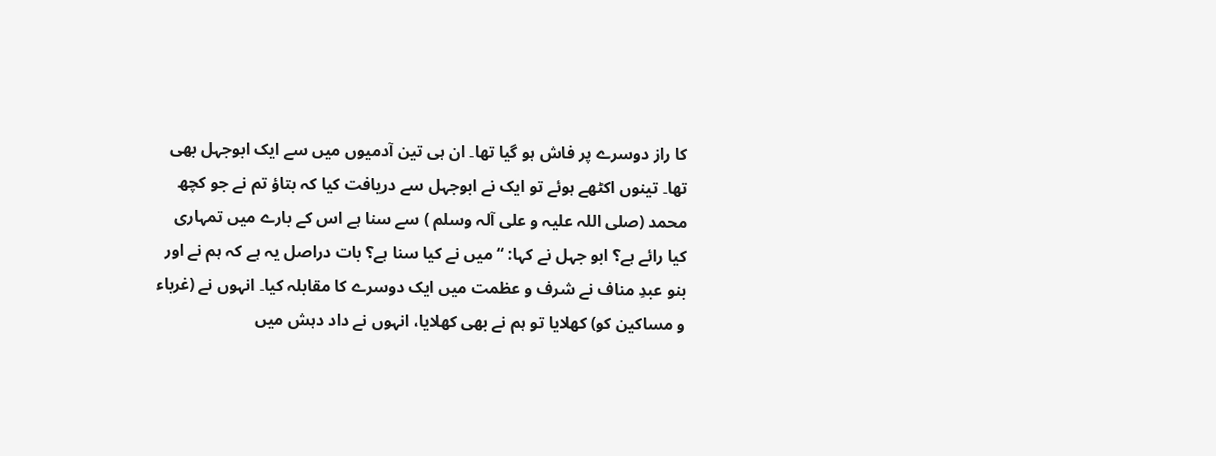کا راز دوسرے پر فاش ہو گیا تھا۔ ان ہی تین آدمیوں میں سے ایک ابوجہل بھی تھا۔ تینوں اکٹھے ہوئے تو ایک نے ابوجہل سے دریافت کیا کہ بتاؤ تم نے جو کچھ محمد (صلی اللہ علیہ و علی آلہ وسلم ) سے سنا ہے اس کے بارے میں تمہاری کیا رائے ہے؟ ابو جہل نے کہا: “میں نے کیا سنا ہے؟ بات دراصل یہ ہے کہ ہم نے اور بنو عبدِ مناف نے شرف و عظمت میں ایک دوسرے کا مقابلہ کیا۔ انہوں نے (غرباء و مساکین کو) کھلایا تو ہم نے بھی کھلایا، انہوں نے داد دہش میں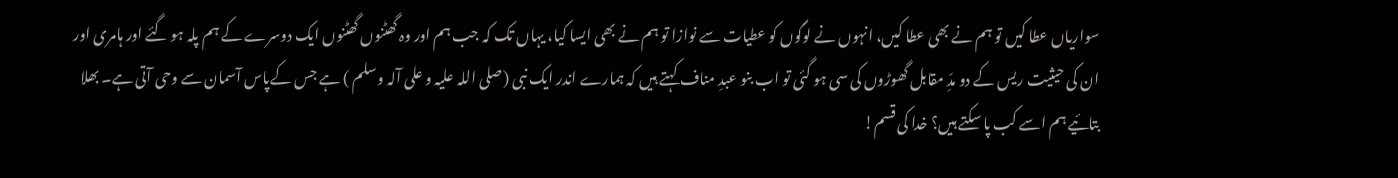سواریاں عطا کیں تو ہم نے بھی عطا کیں، انہوں نے لوگوں کو عطیات سے نوازا تو ہم نے بھی ایسا کیا، یہاں تک کہ جب ہم اور وہ گھٹنوں گھٹنوں ایک دوسرے کے ہم پلہ ہو گئے اور ہامری اور ان کی حیثیت ریس کے دو مدِّ مقابل گھوڑوں کی سی ہو گئی تو اب بنو عبدِ مناف کہتے ہیں کہ ہمارے اندر ایک نبی (صلی اللہ علیہ و علی آلہ وسلم ) ہے جس کےپاس آسمان سے وحی آتی ہے۔ بھلا بتائیے ہم اسے کب پا سکتے ہیں؟ خدا کی قسم!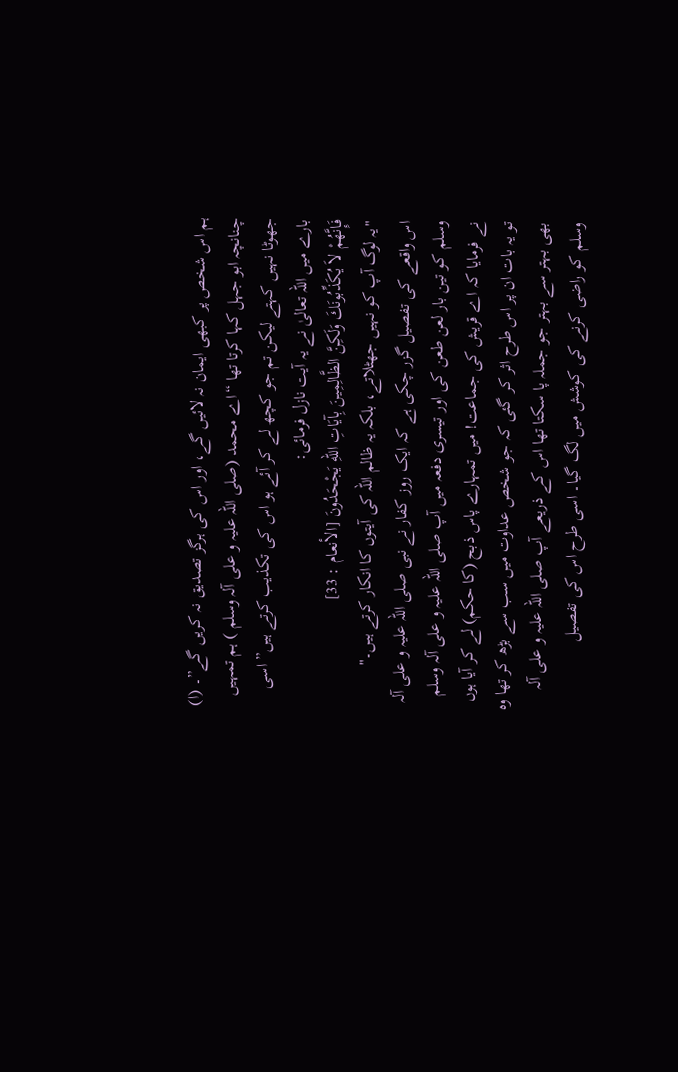ہم اس شخص پر کبھی ایمان نہ لائیں گے، اور اس کی ہرگز تصدیق نہ کریں گے”۔ (ا)
چنانچہ ابو جہل کہا کرتا تھا “اے محمد (صلی اللہ علیہ و علی آلہ وسلم ) ہم تمہیں جھوٹا نہیں کہتے لیکن تم جو کچھ لے کر آئے ہو اس کی تکذیب کرتے ہیں” اسی بارے میں اللہ تعالیٰ نے یہ آیت نازل فرمائی:
فَإِنَّهُمْ لاَ يُكَذِّبُونَكَ وَلَكِنَّ الظَّالِمِينَ بِآيَاتِ اللّهِ يَجْحَدُونَ [الأنعام : 33]
"یہ لوگ آپ کو نہیں جھٹلاتے، بلکہ یہ ظالم اللہ کی آیتوں کا انکار کرتے ہیں۔"
اس واقعے کی تفصیل گزر چکی ہے کہ ایک روز کفار نے نبی صلی اللہ علیہ و علی آلہ وسلم کو تین بار لعن طعن کی اور تیسری دفعہ میں آپ صلی اللہ علیہ و علی آلہ وسلم نے فرمایا کہ اے قریش کی جماعت! میں تمہارے پاس ذبح (کا حکم) لے کر آیا ہوں تو یہ بات ان پر اس طرح اثر کر گئی کہ جو شخص عداوت میں سب سے بڑھ کر تھا وہ بھی بہتر سے بہتر جو جملہ پا سکتا تھا اس کے ذریعے آپ صلی اللہ علیہ و علی آلہ وسلم کو راضی کرنے کی کوشش میں لگ گیا۔ اسی طرح اس کی تفصیل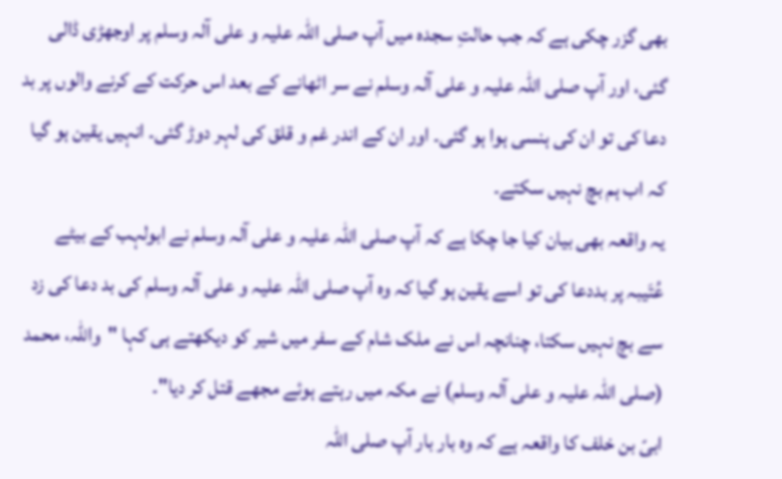بھی گزر چکی ہے کہ جب حالتِ سجدہ میں آپ صلی اللہ علیہ و علی آلہ وسلم پر اوجھڑی ڈالی گئی، اور آپ صلی اللہ علیہ و علی آلہ وسلم نے سر اٹھانے کے بعد اس حرکت کے کرنے والوں پر بد دعا کی تو ان کی ہنسی ہوا ہو گئی۔ اور ان کے اندر غم و قلق کی لہر دوڑ گئی۔ انہیں یقین ہو گیا کہ اب ہم بچ نہیں سکتے۔
یہ واقعہ بھی بیان کیا جا چکا ہے کہ آپ صلی اللہ علیہ و علی آلہ وسلم نے ابولہب کے بیٹے عُتَیبہ پر بددعا کی تو اسے یقین ہو گیا کہ وہ آپ صلی اللہ علیہ و علی آلہ وسلم کی بد دعا کی زد سے بچ نہیں سکتا، چنانچہ اس نے ملک شام کے سفر میں شیر کو دیکھتے ہی کہا "واللہ، محمد (صلی اللہ علیہ و علی آلہ وسلم) نے مکہ میں رہتے ہوئے مجھے قتل کر دیا"۔
ابیّ بن خلف کا واقعہ ہے کہ وہ بار بار آپ صلی اللہ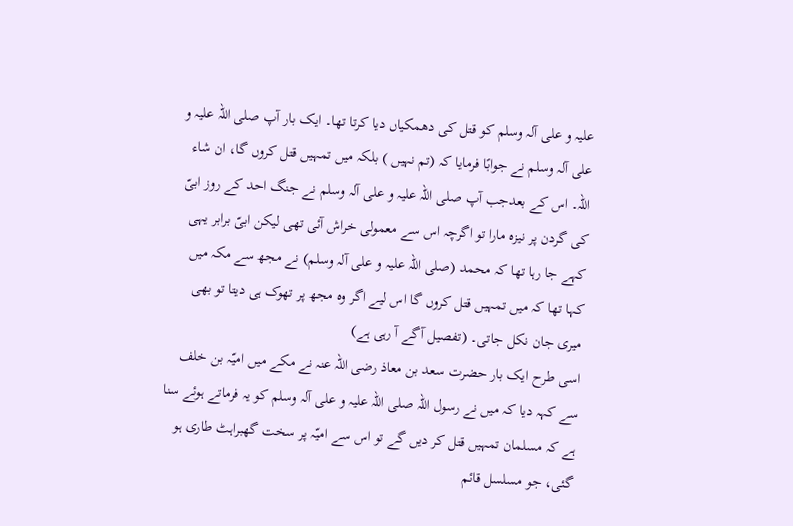علیہ و علی آلہ وسلم کو قتل کی دھمکیاں دیا کرتا تھا۔ ایک بار آپ صلی اللہ علیہ و علی آلہ وسلم نے جوابًا فرمایا کہ (تم نہیں ) بلکہ میں تمہیں قتل کروں گا، ان شاء اللہ۔ اس کے بعدجب آپ صلی اللہ علیہ و علی آلہ وسلم نے جنگ احد کے روز ابیّ کی گردن پر نیزہ مارا تو اگرچہ اس سے معمولی خراش آئی تھی لیکن ابیّ برابر یہی کہے جا رہا تھا کہ محمد (صلی اللہ علیہ و علی آلہ وسلم) نے مجھ سے مکہ میں کہا تھا کہ میں تمہیں قتل کروں گا اس لیے اگر وہ مجھ پر تھوک ہی دیتا تو بھی میری جان نکل جاتی۔ (تفصیل آگے آ رہی ہے)
اسی طرح ایک بار حضرت سعد بن معاذ رضی اللہ عنہ نے مکے میں امیّہ بن خلف سے کہہ دیا کہ میں نے رسول اللہ صلی اللہ علیہ و علی آلہ وسلم کو یہ فرماتے ہوئے سنا ہے کہ مسلمان تمہیں قتل کر دیں گے تو اس سے امیّہ پر سخت گھبراہٹ طاری ہو گئی، جو مسلسل قائم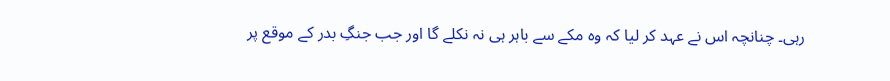رہی۔ چنانچہ اس نے عہد کر لیا کہ وہ مکے سے باہر ہی نہ نکلے گا اور جب جنگِ بدر کے موقع پر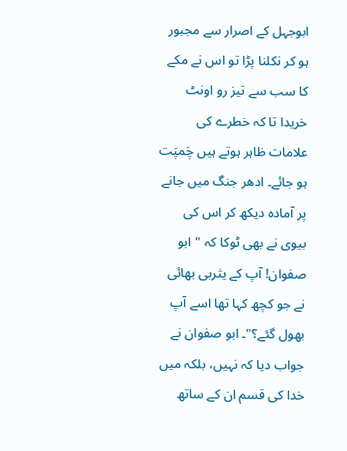ابوجہل کے اصرار سے مجبور ہو کر نکلنا پڑا تو اس نے مکے کا سب سے تیز رو اونٹ خریدا تا کہ خطرے کی علامات ظاہر ہوتے ہیں چَمپَت ہو جائے۔ ادھر جنگ میں جانے پر آمادہ دیکھ کر اس کی بیوی نے بھی ٹوکا کہ "ابو صفوان! آپ کے یثربی بھائی نے جو کچھ کہا تھا اسے آپ بھول گئے؟"۔ ابو صفوان نے جواب دیا کہ نہیں، بلکہ میں خدا کی قسم ان کے ساتھ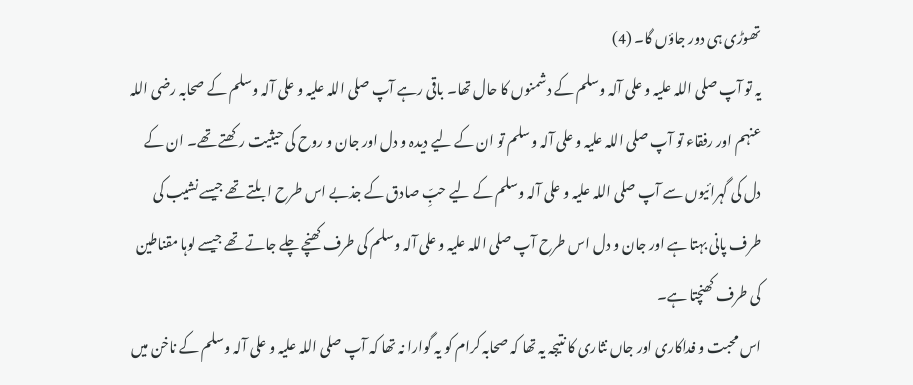تھوڑی ہی دور جاؤں گا۔ (4)
یہ تو آپ صلی اللہ علیہ و علی آلہ وسلم کے دشمنوں کا حال تھا۔ باقی رہے آپ صلی اللہ علیہ و علی آلہ وسلم کے صحابہ رضی اللہ عنہم اور رفقاء تو آپ صلی اللہ علیہ و علی آلہ وسلم تو ان کے لیے دیدہ و دل اور جان و روح کی حیثیت رکھتے تھے۔ ان کے دل کی گہرائیوں سے آپ صلی اللہ علیہ و علی آلہ وسلم کے لیے حبِّ صادق کے جذبے اس طرح ابلتے تھے جیسے نشیب کی طرف پانی بہتا ہے اور جان و دل اس طرح آپ صلی اللہ علیہ و علی آلہ وسلم کی طرف کھنچے چلے جاتے تھے جیسے لوہا مقناطین کی طرف کھنچتا ہے۔
اس محبت و فداکاری اور جاں نثاری کا نتیجہ یہ تھا کہ صحابہ کرام کو یہ گوارا نہ تھا کہ آپ صلی اللہ علیہ و علی آلہ وسلم کے ناخن میں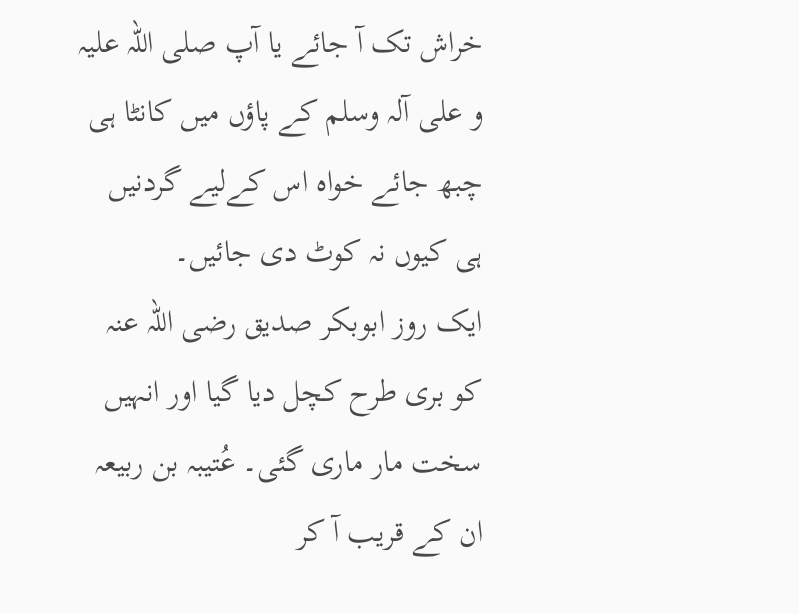خراش تک آ جائے یا آپ صلی اللہ علیہ و علی آلہ وسلم کے پاؤں میں کانٹا ہی چبھ جائے خواہ اس کےلیے گردنیں ہی کیوں نہ کوٹ دی جائیں۔
ایک روز ابوبکر صدیق رضی اللہ عنہ کو بری طرح کچل دیا گیا اور انہیں سخت مار ماری گئی۔ عُتیبہ بن ربیعہ ان کے قریب آ کر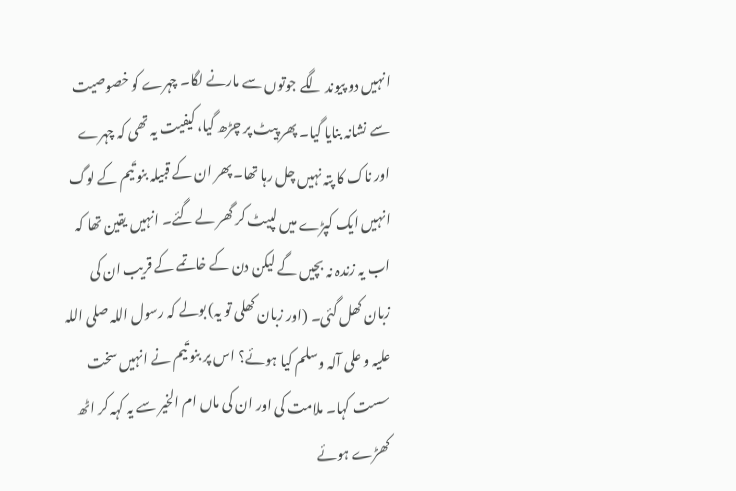انہیں دو پیوند لگے جوتوں سے مارنے لگا۔ چہرے کو خصوصیت سے نشانہ بنایا گیا۔ پھر پیٹ پر چڑھ گیا، کیفیت یہ تھی کہ چہرے اور ناک کا پتہ نہیں چل رہا تھا۔ پھر ان کے قبیلہ بنو تَیم کے لوگ انہیں ایک کپڑے میں لپیٹ کر گھر لے گئے۔ انہیں یقین تھا کہ اب یہ زندہ نہ بچیں گے لیکن دن کے خاتمے کے قریب ان کی زبان کھل گئی۔ (اور زبان کھلی تو یہ) بولے کہ رسول اللہ صلی اللہ علیہ و علی آلہ وسلم کیا ہوئے؟ اس پر بنو تَیم نے انہیں سخت سست کہا۔ ملامت کی اور ان کی ماں ام الخیر سے یہ کہہ کر اٹھ کھڑے ہوئے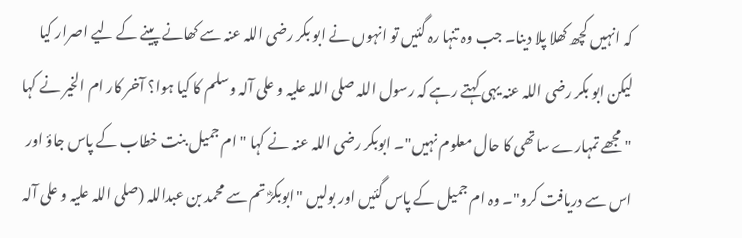کہ انہیں کچھ کھلا پلا دینا۔ جب وہ تنہا رہ گئیں تو انہوں نے ابو بکر رضی اللہ عنہ سے کھانے پینے کے لیے اصرار کیا لیکن ابو بکر رضی اللہ عنہ یہی کہتے رہے کہ رسول اللہ صلی اللہ علیہ و علی آلہ وسلم کا کیا ہوا؟ آخر کار ام الخیر نے کہا "مجھے تمہارے ساتھی کا حال معلوم نہیں"۔ ابوبکر رضی اللہ عنہ نے کہا "ام جمیل بنت خطاب کے پاس جاؤ اور اس سے دریافت کرو"۔ وہ ام جمیل کے پاس گئیں اور بولیں "ابوبکرؓ تم سے محمد بن عبداللہ (صلی اللہ علیہ و علی آلہ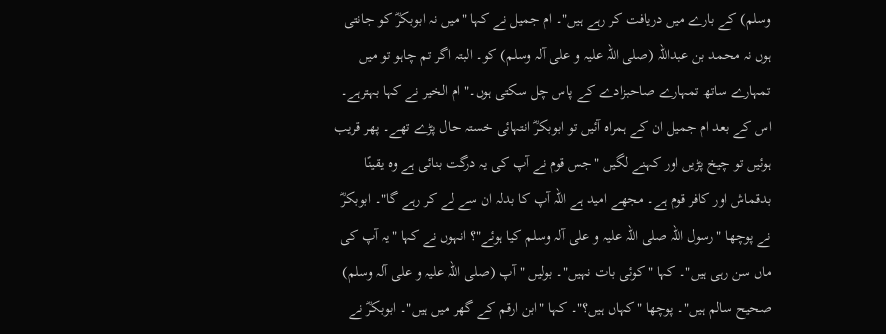وسلم) کے بارے میں دریافت کر رہے ہیں"۔ ام جمیل نے کہا "میں نہ ابوبکرؓ کو جانتی ہوں نہ محمد بن عبداللہ (صلی اللہ علیہ و علی آلہ وسلم) کو۔ البتہ اگر تم چاہو تو میں تمہارے ساتھ تمہارے صاحبزادے کے پاس چل سکتی ہوں۔" ام الخیر نے کہا بہترہے۔ اس کے بعد ام جمیل ان کے ہمراہ آئیں تو ابوبکرؓ انتہائی خستہ حال پڑے تھے۔ پھر قریب ہوئیں تو چیخ پڑیں اور کہنے لگیں "جس قوم نے آپ کی یہ درگت بنائی ہے وہ یقینًا بدقماش اور کافر قوم ہے۔ مجھے امید ہے اللہ آپ کا بدلہ ان سے لے کر رہے گا"۔ ابوبکرؓ نے پوچھا "رسول اللہ صلی اللہ علیہ و علی آلہ وسلم کیا ہوئے"؟ انہوں نے کہا "یہ آپ کی ماں سن رہی ہیں"۔ کہا "کوئی بات نہیں"۔ بولیں "آپ (صلی اللہ علیہ و علی آلہ وسلم) صحیح سالم ہیں"۔ پوچھا "کہاں ہیں؟"۔ کہا "ابن ارقم کے گھر میں ہیں"۔ ابوبکرؓ نے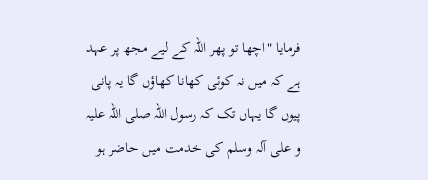فرمایا "اچھا تو پھر اللہ کے لیے مجھ پر عہد ہے کہ میں نہ کوئی کھانا کھاؤں گا یہ پانی پیوں گا یہاں تک کہ رسول اللہ صلی اللہ علیہ و علی آلہ وسلم کی خدمت میں حاضر ہو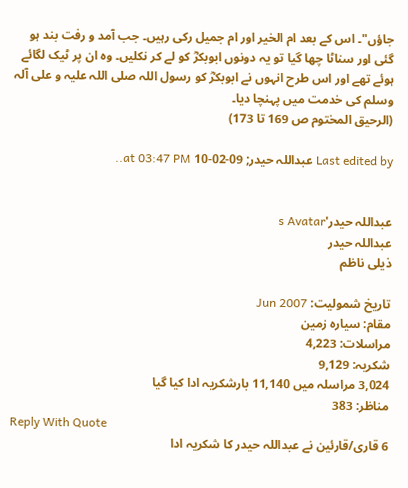جاؤں"۔ اس کے بعد ام الخیر اور ام جمیل رکی رہیں۔ جب آمد و رفت بند ہو گئی اور سناٹا چھا گیا تو یہ دونوں ابوبکرؓ کو لے کر نکلیں۔ وہ ان پر ٹیک لگائے ہوئے تھے اور اس طرح انہوں نے ابوبکرؓ کو رسول اللہ صلی اللہ علیہ و علی آلہ وسلم کی خدمت میں پہنچا دیا۔
(الرحیق المختوم ص 169 تا 173)

Last edited by عبداللہ حیدر; 09-02-10 at 03:47 PM..


عبداللہ حیدر's Avatar
عبداللہ حیدر
ذیلی ناظم

تاریخ شمولیت: Jun 2007
مقام: سیارہ زمین
مراسلات: 4,223
شکریہ: 9,129
3,024 مراسلہ میں 11,140 بارشکریہ ادا کیا گیا
مناظر: 383
Reply With Quote
6 قاری/قارئین نے عبداللہ حیدر کا شکریہ ادا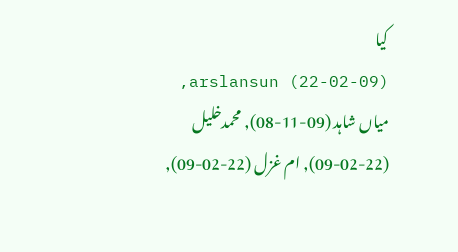کیا
arslansun (22-02-09), میاں شاہد (09-11-08), محمدخلیل (22-02-09), ام غزل (22-02-09),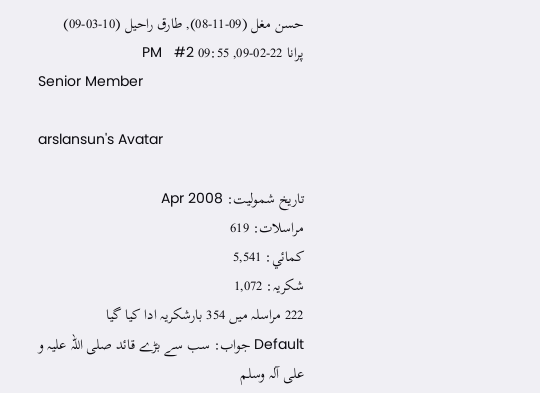حسن مغل (09-11-08), طارق راحیل (10-03-09)
پرانا 22-02-09, 09:55 PM   #2
Senior Member

arslansun's Avatar

تاریخ شمولیت: Apr 2008
مراسلات: 619
کمائي: 5,541
شکریہ: 1,072
222 مراسلہ میں 354 بارشکریہ ادا کیا گیا
Default جواب: سب سے بڑے قائد صلی اللہ علیہ و علی آلہ وسلم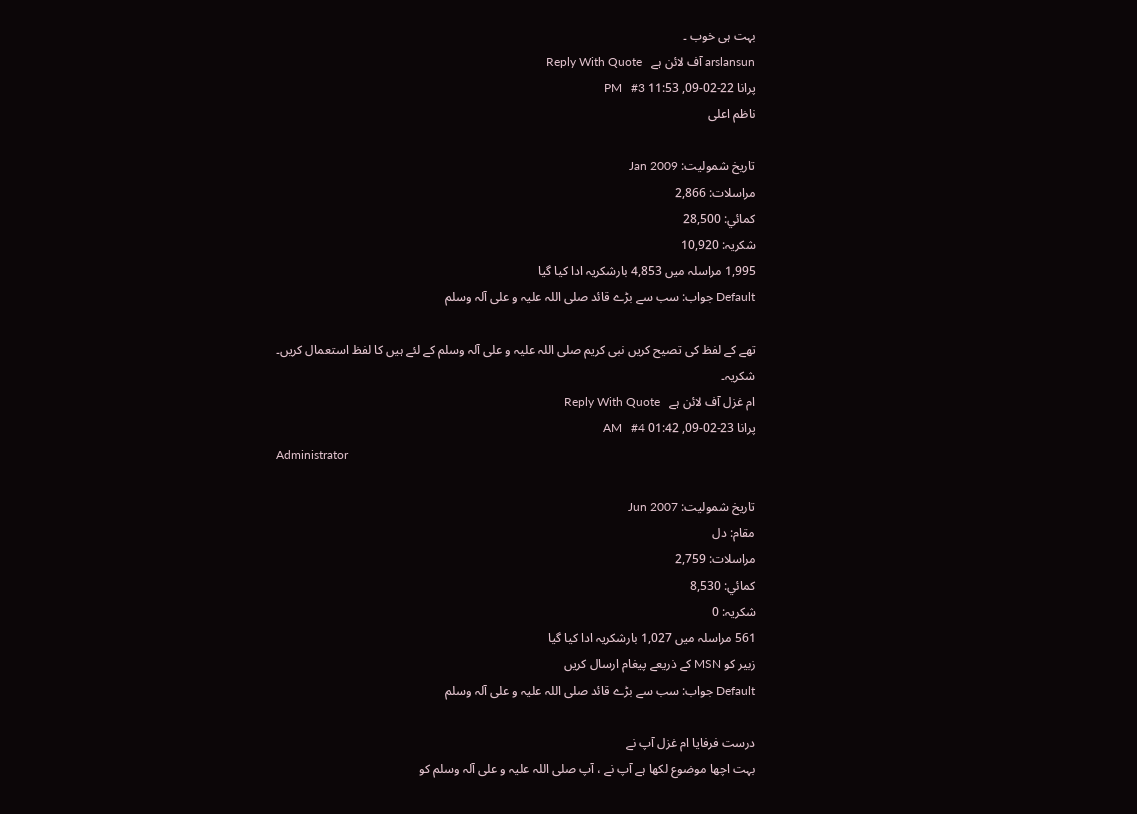بہت ہی خوب ۔
arslansun آف لائن ہے   Reply With Quote
پرانا 22-02-09, 11:53 PM   #3
ناظم اعلی

تاریخ شمولیت: Jan 2009
مراسلات: 2,866
کمائي: 28,500
شکریہ: 10,920
1,995 مراسلہ میں 4,853 بارشکریہ ادا کیا گیا
Default جواب: سب سے بڑے قائد صلی اللہ علیہ و علی آلہ وسلم

تھے کے لفظ کی تصیح کریں نبی کریم صلی اللہ علیہ و علی آلہ وسلم کے لئے ہیں کا لفظ استعمال کریں۔
شکریہ۔
ام غزل آف لائن ہے   Reply With Quote
پرانا 23-02-09, 01:42 AM   #4
Administrator

تاریخ شمولیت: Jun 2007
مقام: دل
مراسلات: 2,759
کمائي: 8,530
شکریہ: 0
561 مراسلہ میں 1,027 بارشکریہ ادا کیا گیا
زبیر کو MSN کے ذریعے پیغام ارسال کریں
Default جواب: سب سے بڑے قائد صلی اللہ علیہ و علی آلہ وسلم

درست فرفایا ام غزل آپ نے
بہت اچھا موضوع لکھا ہے آپ نے ، آپ صلی اللہ علیہ و علی آلہ وسلم کو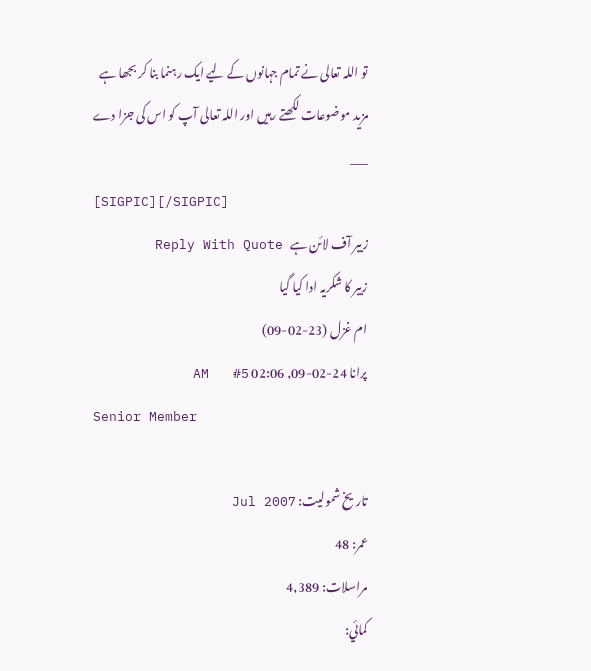تو اللہ تعالی نے تمام جہانوں کے لیے ایک رہنما بنا کر بجھا ہے
مزید موضوعات لکھتے رہیں اور اللہ تعالی آپ کو اس کی جزا دے
___
[SIGPIC][/SIGPIC]
زبیر آف لائن ہے   Reply With Quote
زبیر کا شکریہ ادا کیا گیا
ام غزل (23-02-09)
پرانا 24-02-09, 02:06 AM   #5
Senior Member

تاریخ شمولیت: Jul 2007
عمر: 48
مراسلات: 4,389
کمائي: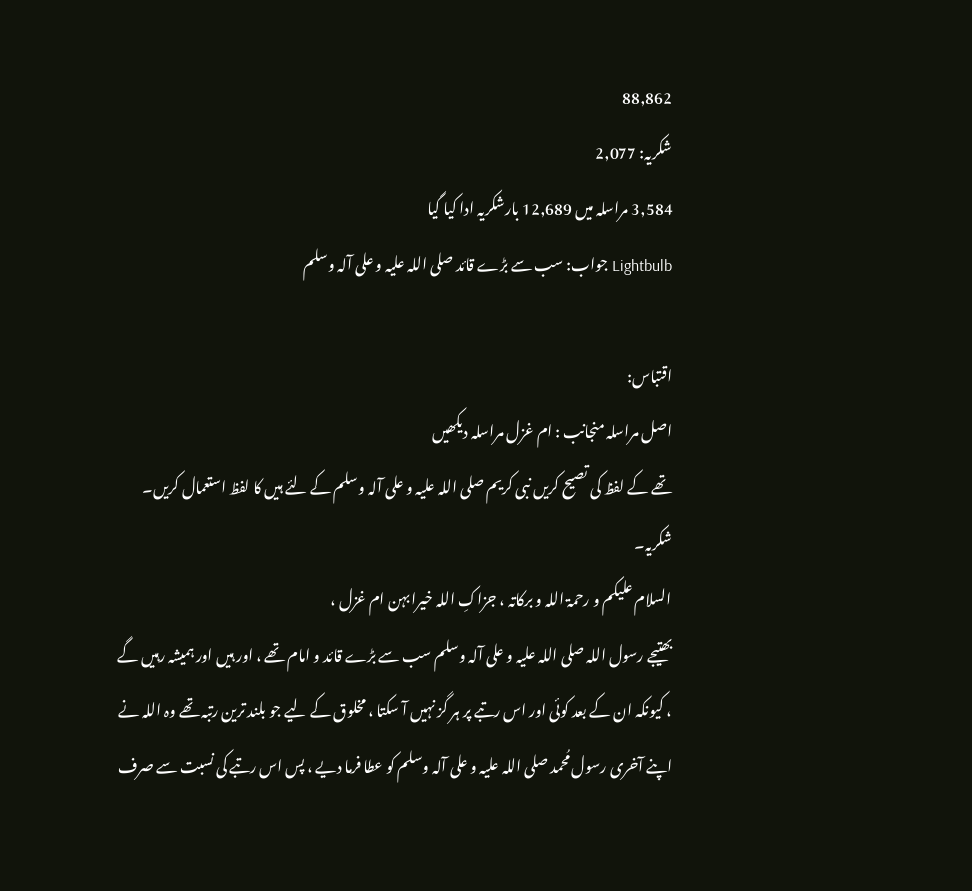88,862
شکریہ: 2,077
3,584 مراسلہ میں 12,689 بارشکریہ ادا کیا گیا
Lightbulb جواب: سب سے بڑے قائد صلی اللہ علیہ و علی آلہ وسلم

اقتباس:
اصل مراسلہ منجانب : ام غزل مراسلہ دیکھیں
تھے کے لفظ کی تصیح کریں نبی کریم صلی اللہ علیہ و علی آلہ وسلم کے لئے ہیں کا لفظ استعمال کریں۔
شکریہ۔
السلام علیکم و رحمۃ اللہ و برکاتہ ، جزاکِ اللہ خیرا بہن ام غزل ،
بھتیجے رسول اللہ صلی اللہ علیہ و علی آلہ وسلم سب سے بڑے قائد و امام تھے ، اور ہیں اور ہمیشہ رہیں گے ، کیونکہ ان کے بعد کوئی اور اس رتبے پر ہر گز نہیں آ سکتا ، مخلوق کے لیے جو بلند ترین رتبہ تھے وہ اللہ نے اپنے آخری رسول مُحمد صلی اللہ علیہ و علی آلہ وسلم کو عطا فرما دیے ، پس اس رتبے کی نسبت سے صرف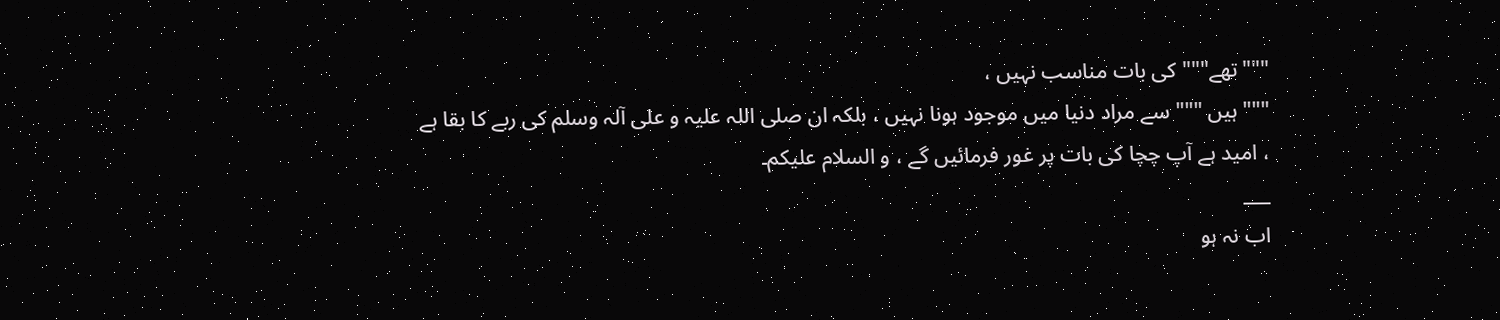"""تھے""" کی بات مناسب نہیں ،
""" ہیں """ سے مراد دنیا میں‌ موجود ہونا نہیں ، بلکہ ان صلی اللہ علیہ و علی آلہ وسلم کی ربے کا بقا ہے ، امید ہے آپ چچا کی بات پر غور فرمائیں گے ، و السلام علیکم۔
___
اب نہ ہو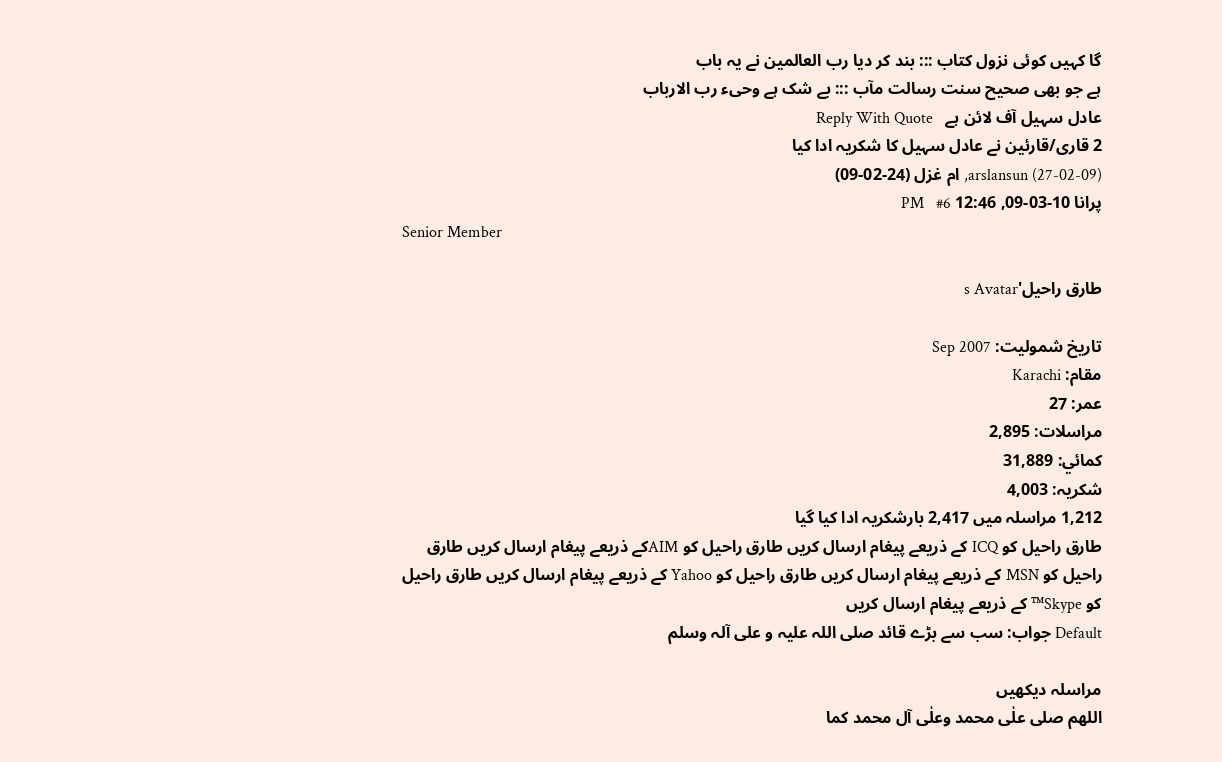گا کہیں کوئی نزول کتاب ::: بند کر دیا رب العالمین نے یہ باب
ہے جو بھی صحیح سنت رسالت مآب ::: بے شک ہے وحیء رب الارباب
عادل سہیل آف لائن ہے   Reply With Quote
2 قاری/قارئین نے عادل سہیل کا شکریہ ادا کیا
arslansun (27-02-09), ام غزل (24-02-09)
پرانا 10-03-09, 12:46 PM   #6
Senior Member

طارق راحیل's Avatar

تاریخ شمولیت: Sep 2007
مقام: Karachi
عمر: 27
مراسلات: 2,895
کمائي: 31,889
شکریہ: 4,003
1,212 مراسلہ میں 2,417 بارشکریہ ادا کیا گیا
طارق راحیل کو ICQ کے ذریعے پیغام ارسال کریں طارق راحیل کو AIMکے ذریعے پیغام ارسال کریں طارق راحیل کو MSN کے ذریعے پیغام ارسال کریں طارق راحیل کو Yahoo کے ذریعے پیغام ارسال کریں طارق راحیل کو Skype™ کے ذریعے پیغام ارسال کریں
Default جواب: سب سے بڑے قائد صلی اللہ علیہ و علی آلہ وسلم

مراسلہ دیکھیں
اللھم صلی علٰی محمد وعلٰی آل محمد کما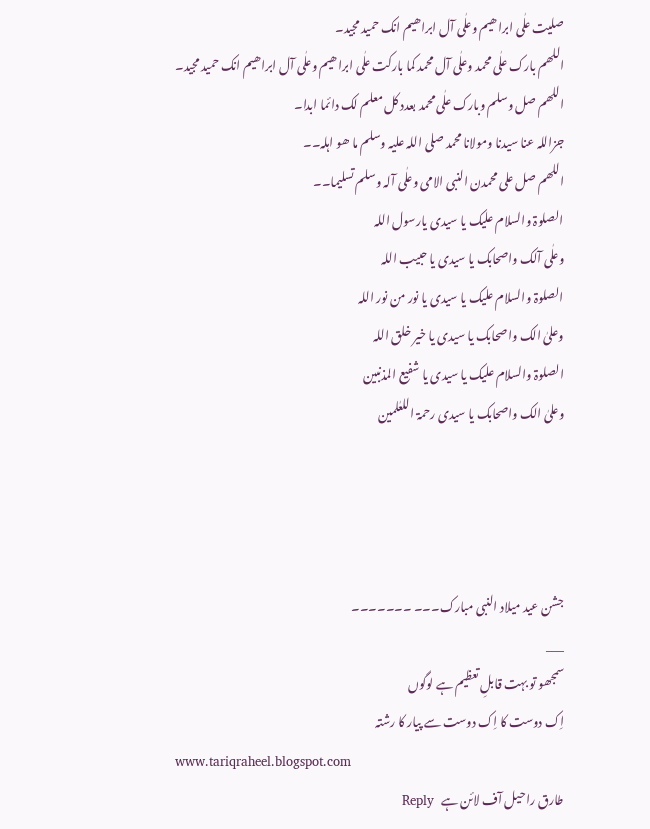صلیت علٰی ابراھیم وعلٰی آل ابراھیم انک حمید مجید۔
اللھم بارک علٰی محمد وعلٰی آل محمد کما بارکت علٰی ابراھیم وعلٰی آل ابراھیم انک حمید مجید۔
اللھم صل وسلم وبارک علٰی محمد بعدد کل معلم لک دائما ابدا۔
جزاللہ عنا سیدنا ومولانا محمد صلی اللہ علیہ وسلم ما ھو اہلہ۔۔
اللھم صل علی محمدن النبی الامی وعلٰی آلہ وسلم تسلیما۔۔
الصلوۃ والسلام علیک یا سیدی یارسول اللہ
وعلٰی آلک واصحابک یا سیدی یا حبیب اللہ
الصلوۃ والسلام علیک یا سیدی یا نور من نور اللہ
وعلیٰ الک واصحابک یا سیدی یا خیر خلق اللہ
الصلوۃ والسلام علیک یا سیدی یا شفیع المذنبین
وعلیٰ الک واصحابک یا سیدی رحمۃ اللعٰلمین




جشن عید میلاد النبی مبارک۔۔۔ ۔۔۔۔۔۔۔
___
سمجھو تو بہت قابلِ تعظیم ہے لوگوں
اِک دوست کا اِک دوست سے پیار کا رشتہ
www.tariqraheel.blogspot.com
طارق راحیل آف لائن ہے   Reply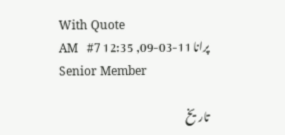With Quote
پرانا 11-03-09, 12:35 AM   #7
Senior Member

تاریخ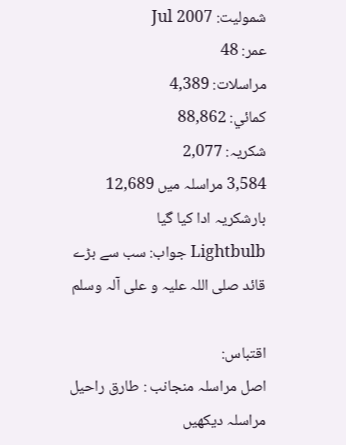شمولیت: Jul 2007
عمر: 48
مراسلات: 4,389
کمائي: 88,862
شکریہ: 2,077
3,584 مراسلہ میں 12,689 بارشکریہ ادا کیا گیا
Lightbulb جواب: سب سے بڑے قائد صلی اللہ علیہ و علی آلہ وسلم

اقتباس:
اصل مراسلہ منجانب : طارق راحیل مراسلہ دیکھیں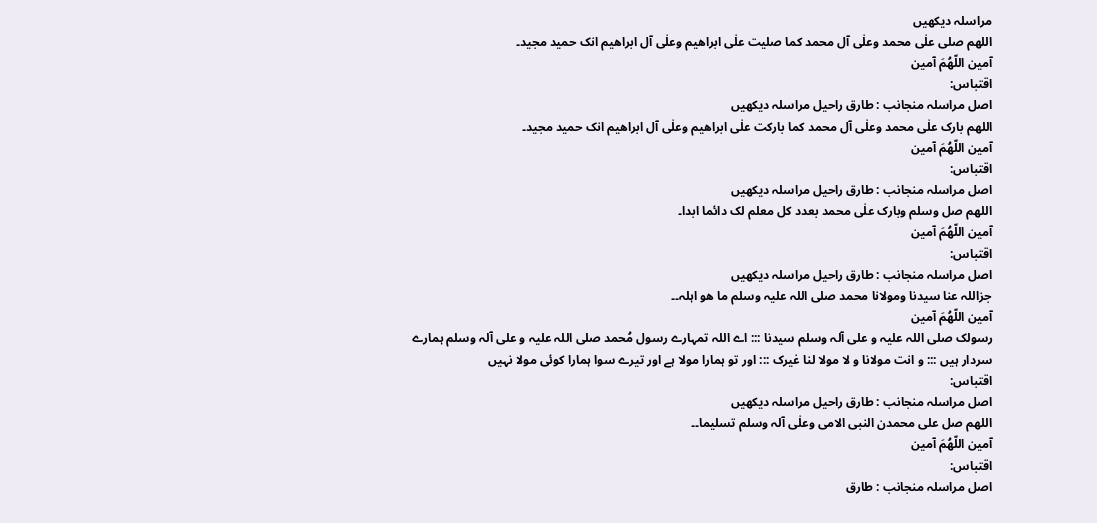مراسلہ دیکھیں
اللھم صلی علٰی محمد وعلٰی آل محمد کما صلیت علٰی ابراھیم وعلٰی آل ابراھیم انک حمید مجید۔
آمین اللّھُمَ آمین
اقتباس:
اصل مراسلہ منجانب : طارق راحیل مراسلہ دیکھیں
اللھم بارک علٰی محمد وعلٰی آل محمد کما بارکت علٰی ابراھیم وعلٰی آل ابراھیم انک حمید مجید۔
آمین اللّھُمَ آمین
اقتباس:
اصل مراسلہ منجانب : طارق راحیل مراسلہ دیکھیں
اللھم صل وسلم وبارک علٰی محمد بعدد کل معلم لک دائما ابدا۔
آمین اللّھُمَ آمین
اقتباس:
اصل مراسلہ منجانب : طارق راحیل مراسلہ دیکھیں
جزاللہ عنا سیدنا ومولانا محمد صلی اللہ علیہ وسلم ما ھو اہلہ۔۔
آمین اللّھُمَ آمین
رسولک صلی اللہ علیہ و علی آلہ وسلم سیدنا ::: اے اللہ تمہارے رسول مُحمد صلی اللہ علیہ و علی آلہ وسلم ہمارے سردار ہیں ::: و انت مولانا و لا مولا لنا غیرک ::: اور تو ہمارا مولا ہے اور تیرے سوا ہمارا کوئی مولا نہیں
اقتباس:
اصل مراسلہ منجانب : طارق راحیل مراسلہ دیکھیں
اللھم صل علی محمدن النبی الامی وعلٰی آلہ وسلم تسلیما۔۔
آمین اللّھُمَ آمین
اقتباس:
اصل مراسلہ منجانب : طارق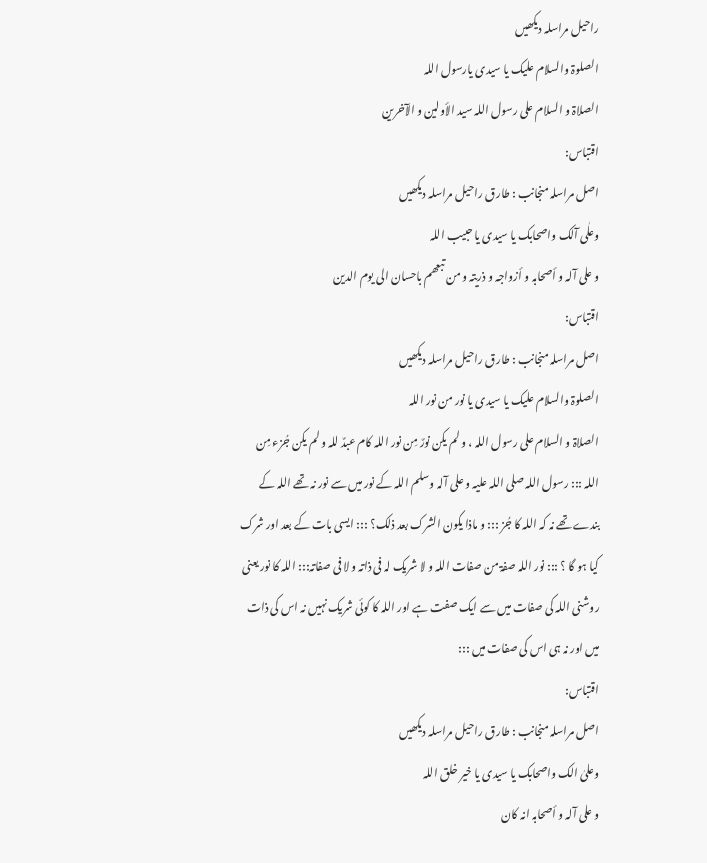راحیل مراسلہ دیکھیں
الصلوۃ والسلام علیک یا سیدی یارسول اللہ
الصلاۃ و السلام علی رسول اللہ سید الأولین و الآخرین
اقتباس:
اصل مراسلہ منجانب : طارق راحیل مراسلہ دیکھیں
وعلٰی آلک واصحابک یا سیدی یا حبیب اللہ
و علی آلہ و أصحابہ و أزواجہ و ذریتہ و من تبعھم باحسان الی یوم الدین
اقتباس:
اصل مراسلہ منجانب : طارق راحیل مراسلہ دیکھیں
الصلوۃ والسلام علیک یا سیدی یا نور من نور اللہ
الصلاۃ و السلام علی رسول اللہ ، و لم یکن نورٌ مِن نور اللہ کام عبدٌ للہ و لم یکن جُزء مِن اللہ ::: رسول اللہ صلی اللہ علیہ و علی آلہ وسلم اللہ کے نور میں سے نور نہ تھے اللہ کے بندے تھے نہ کہ اللہ کا جُز ::: و ماذا یکون الشرک بعد ذلک؟ ::: ایسی بات کے بعد اور شرک کیا ہو گا ؟ ::: نور اللہ صفۃ من صفات اللہ و لا شریک لہ فی ذاتہ و لا فی صفاتہ::: اللہ کا نور یعنی روشنی اللہ کی صفات میں سے ایک صفت ہے اور اللہ کا کوئی شریک نہیں نہ اس کی ذات میں اور نہ ہی اس کی صفات میں :::
اقتباس:
اصل مراسلہ منجانب : طارق راحیل مراسلہ دیکھیں
وعلیٰ الک واصحابک یا سیدی یا خیر خلق اللہ
و علی آلہ و أصحابہ انہ کان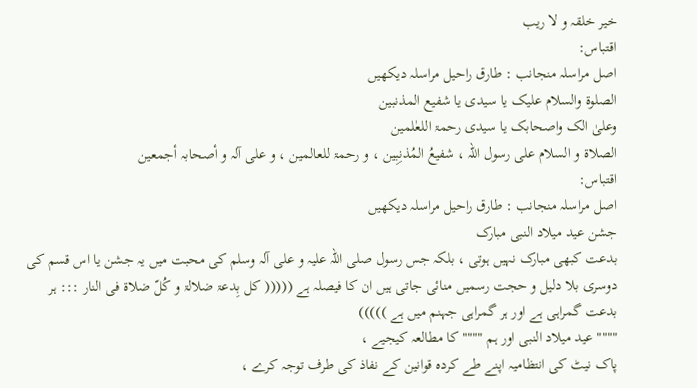خیر خلقہ و لا ریب
اقتباس:
اصل مراسلہ منجانب : طارق راحیل مراسلہ دیکھیں
الصلوۃ والسلام علیک یا سیدی یا شفیع المذنبین
وعلیٰ الک واصحابک یا سیدی رحمۃ اللعٰلمین
الصلاۃ و السلام علی رسول اللہ ، شفیعُ المُذنِبِین ، و رحمۃ للعالمین ، و علی آلہ و أصحابہ أجمعین
اقتباس:
اصل مراسلہ منجانب : طارق راحیل مراسلہ دیکھیں
جشن عید میلاد النبی مبارک
بدعت کبھی مبارک نہیں ہوتی ، بلکہ جس رسول صلی اللہ علیہ و علی آلہ وسلم کی محبت میں یہ جشن یا اس قسم کی دوسری بلا دلیل و حجت رسمیں منائی جاتی ہیں ان کا فیصلہ ہے ((((( کل بِدعۃ ضلالۃ و کُلّ ضلاۃ فی النار ::: ہر بدعت گمراہی ہے اور ہر گمراہی جہنم میں ہے )))))
"""" عید میلاد النبی اور ہم """" کا مطالعہ کیجیے ،
پاک نیٹ کی انتظامیہ اپنے طے کردہ قوانین کے نفاذ کی طرف توجہ کرے ،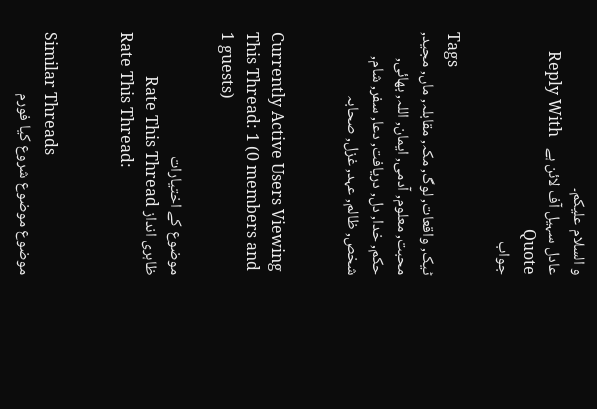و السلام علیکم۔
عادل سہیل آف لائن ہے   Reply With Quote
جواب

Tags
ٹیک, واقعات, لوگ, مکہ, مقابلہ, ماں, مجید, محبت, معلوم, آدمی, ایمان, اللہ, بھائی, حکم, خدا, دل, دریافت, دعا, سفر, شام, شخص, ظالم, عہد, غزل, صحابہ


Currently Active Users Viewing This Thread: 1 (0 members and 1 guests)

موضوع کے اختیارات
ظاہری انداز Rate This Thread
Rate This Thread:


Similar Threads
موضوع موضوع شروع کیا فورم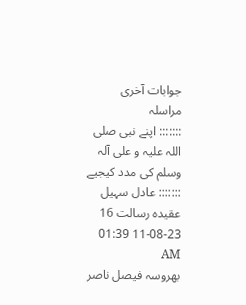جوابات آخری مراسلہ
::::::: اپنے نبی صلی اللہ علیہ و علی آلہ وسلم کی مدد کیجیے ::::::: عادل سہیل عقیدہ رسالت 16 23-08-11 01:39 AM
بھروسہ فیصل ناصر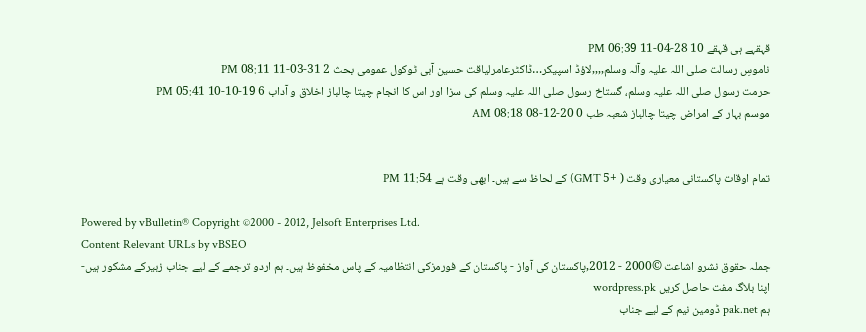قہقہے ہی قہقے 10 28-04-11 06:39 PM
ناموسِ رسالت صلی اللہ علیہ وآلہ وسلم,,,,لاؤڈ اسپیکر…ڈاکٹرعامرلیاقت حسین آبی ٹوکول عمومی بحث 2 31-03-11 08:11 PM
حرمت رسول صلی اللہ علیہ وسلم، گستاخ رسول صلی اللہ علیہ وسلم کی سزا اور اس کا انجام چیتا چالباز اخلاق و آداب 6 19-10-10 05:41 PM
موسم بہار کے امراض چیتا چالباز شعبہ طب 0 20-12-08 08:18 AM


تمام اوقات پاکستانی معیاری وقت ( +5 GMT) کے لحاظ سے ہیں۔ ابھی وقت ہے 11:54 PM

Powered by vBulletin® Copyright ©2000 - 2012, Jelsoft Enterprises Ltd.
Content Relevant URLs by vBSEO
جملہ حقوق نشرو اشاعت ©2000 - 2012,پاکستان کی آواز - پاکستان کے فورمزکی انتظامیہ کے پاس مخفوظ ہیں۔ ہم اردو ترجمے کے لیے جناب زبیرکے مشکور ہیں-
اپنا بلاگ مفت حاصل کریں wordpress.pk
ہم pak.net ڈومین نیم کے لیے جناب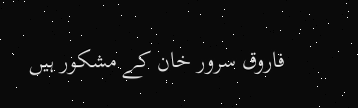فاروق سرور خان کے مشکور ہیں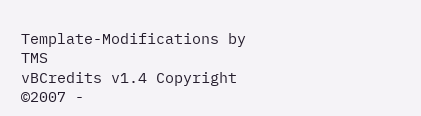Template-Modifications by TMS
vBCredits v1.4 Copyright ©2007 -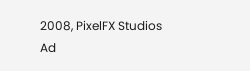2008, PixelFX Studios
Ad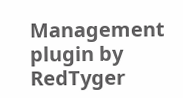Management plugin by RedTyger